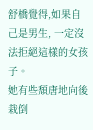舒橋覺得,如果自己是男生, 一定沒法拒絕這樣的女孩子。
她有些頹唐地向後栽倒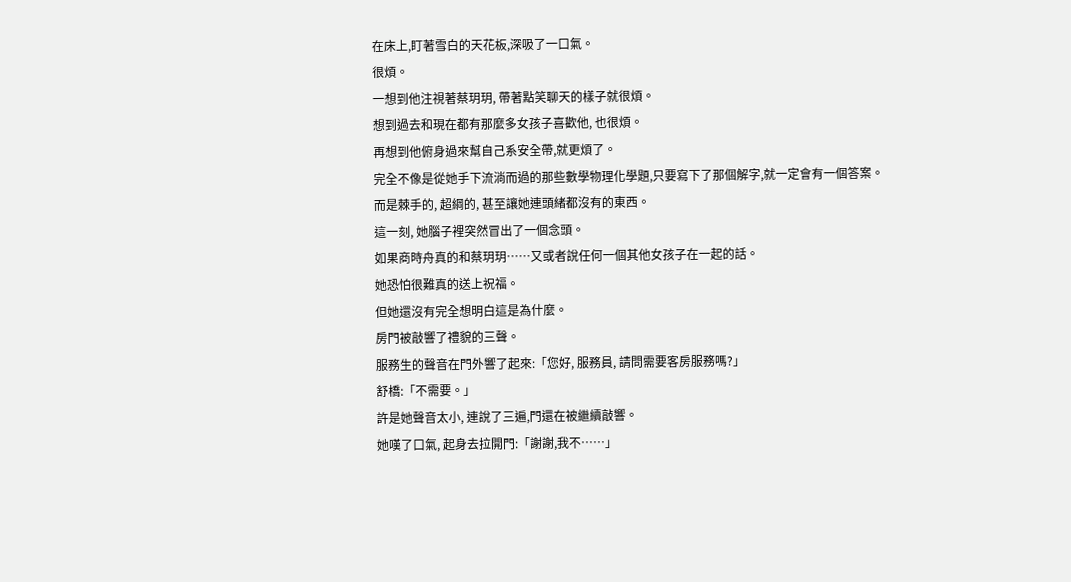在床上,盯著雪白的天花板,深吸了一口氣。
很煩。
一想到他注視著蔡玥玥, 帶著點笑聊天的樣子就很煩。
想到過去和現在都有那麼多女孩子喜歡他, 也很煩。
再想到他俯身過來幫自己系安全帶,就更煩了。
完全不像是從她手下流淌而過的那些數學物理化學題,只要寫下了那個解字,就一定會有一個答案。
而是棘手的, 超綱的, 甚至讓她連頭緒都沒有的東西。
這一刻, 她腦子裡突然冒出了一個念頭。
如果商時舟真的和蔡玥玥……又或者說任何一個其他女孩子在一起的話。
她恐怕很難真的送上祝福。
但她還沒有完全想明白這是為什麼。
房門被敲響了禮貌的三聲。
服務生的聲音在門外響了起來:「您好, 服務員, 請問需要客房服務嗎?」
舒橋:「不需要。」
許是她聲音太小, 連說了三遍,門還在被繼續敲響。
她嘆了口氣, 起身去拉開門:「謝謝,我不……」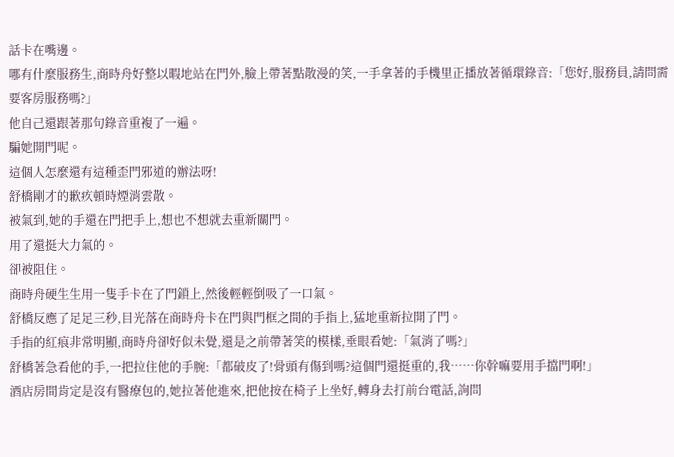話卡在嘴邊。
哪有什麼服務生,商時舟好整以暇地站在門外,臉上帶著點散漫的笑,一手拿著的手機里正播放著循環錄音:「您好,服務員,請問需要客房服務嗎?」
他自己還跟著那句錄音重複了一遍。
騙她開門呢。
這個人怎麼還有這種歪門邪道的辦法呀!
舒橋剛才的歉疚頓時煙消雲散。
被氣到,她的手還在門把手上,想也不想就去重新關門。
用了還挺大力氣的。
卻被阻住。
商時舟硬生生用一隻手卡在了門鎖上,然後輕輕倒吸了一口氣。
舒橋反應了足足三秒,目光落在商時舟卡在門與門框之間的手指上,猛地重新拉開了門。
手指的紅痕非常明顯,商時舟卻好似未覺,還是之前帶著笑的模樣,垂眼看她:「氣消了嗎?」
舒橋著急看他的手,一把拉住他的手腕:「都破皮了!骨頭有傷到嗎?這個門還挺重的,我……你幹嘛要用手擋門啊!」
酒店房間肯定是沒有醫療包的,她拉著他進來,把他按在椅子上坐好,轉身去打前台電話,詢問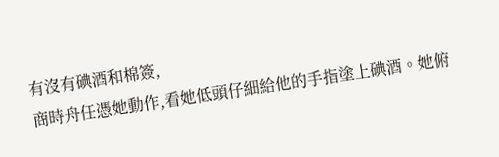有沒有碘酒和棉簽,
商時舟任憑她動作,看她低頭仔細給他的手指塗上碘酒。她俯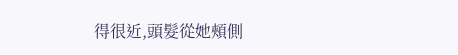得很近,頭髮從她頰側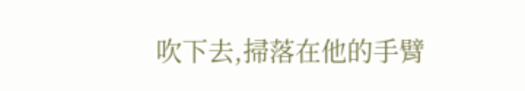吹下去,掃落在他的手臂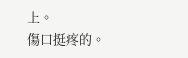上。
傷口挺疼的。